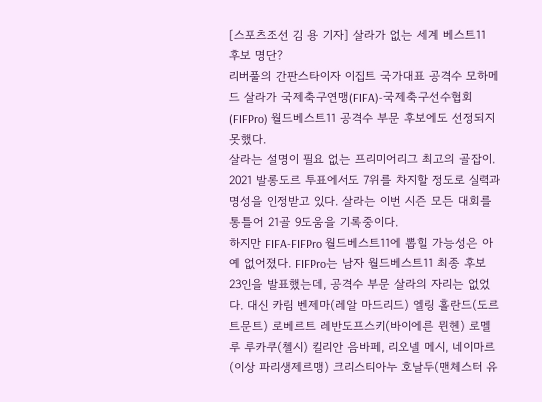[스포츠조선 김 용 기자] 살라가 없는 세계 베스트11 후보 명단?
리버풀의 간판스타이자 이집트 국가대표 공격수 모하메드 살라가 국제축구연맹(FIFA)-국제축구선수협회(FIFPro) 월드베스트11 공격수 부문 후보에도 선정되지 못했다.
살라는 설명이 필요 없는 프리미어리그 최고의 골잡이. 2021 발롱도르 투표에서도 7위를 차지할 정도로 실력과 명성을 인정받고 있다. 살라는 이번 시즌 모든 대회를 통틀어 21골 9도움을 기록중이다.
하지만 FIFA-FIFPro 월드베스트11에 뽑힐 가능성은 아예 없어졌다. FIFPro는 남자 월드베스트11 최종 후보 23인을 발표했는데, 공격수 부문 살라의 자리는 없었다. 대신 카림 벤제마(레알 마드리드) 엘링 홀란드(도르트문트) 로베르트 레반도프스키(바이에른 뮌헨) 로멜루 루카쿠(첼시) 킬리안 음바페, 리오넬 메시, 네이마르(이상 파리생제르맹) 크리스티아누 호날두(맨체스터 유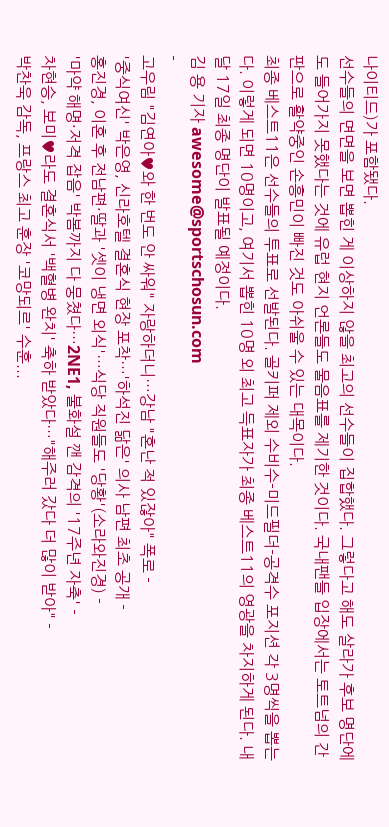나이티드)가 포함됐다.
선수들의 면면을 보면 뽑힌 게 이상하지 않을 최고의 선수들이 집합했다. 그렇다고 해도 살라가 후보 명단에도 들어가지 못했다는 것에 유럽 현지 언론들도 물음표를 제기한 것이다. 국내팬들 입장에서는 토트넘의 간판으로 활약중인 손흥민이 빠진 것도 아쉬울 수 있는 대목이다.
최종 베스트11은 선수들의 투표로 선발된다. 골키퍼 제외 수비수-미드필더-공격수 포지션 각 3명씩을 뽑는다. 이렇게 되면 10명이고, 여기서 뽑힌 10명 외 최고 득표자가 최종 베스트11의 영광을 차지하게 된다. 내달 17일 최종 명단이 발표될 예정이다.
김 용 기자 awesome@sportschosun.com
-
고우림 "김연아♥와 한 번도 안 싸워" 자랑하더니…강남 "혼난 적 있잖아" 폭로 -
'중식여신' 박은영, 신라호텔 결혼식 현장 포착…'하석진 닮은' 의사 남편 최초 공개 -
홍진경, 이혼 후 전남편·딸과 '셋이 냉면 외식'…식당 직원들도 '당황'(소라와진경) -
'마약 해명·저격 잡음' 박봄까지 다 뭉쳤다…2NE1, 불화설 깬 감격의 '17주년 자축' -
차현승, 보미♥라도 결혼식서 '백혈병 완치' 축하 받았다…"해주러 갔다 더 많이 받아" -
박찬욱 감독, 프랑스 최고 훈장 '코망되르' 수훈...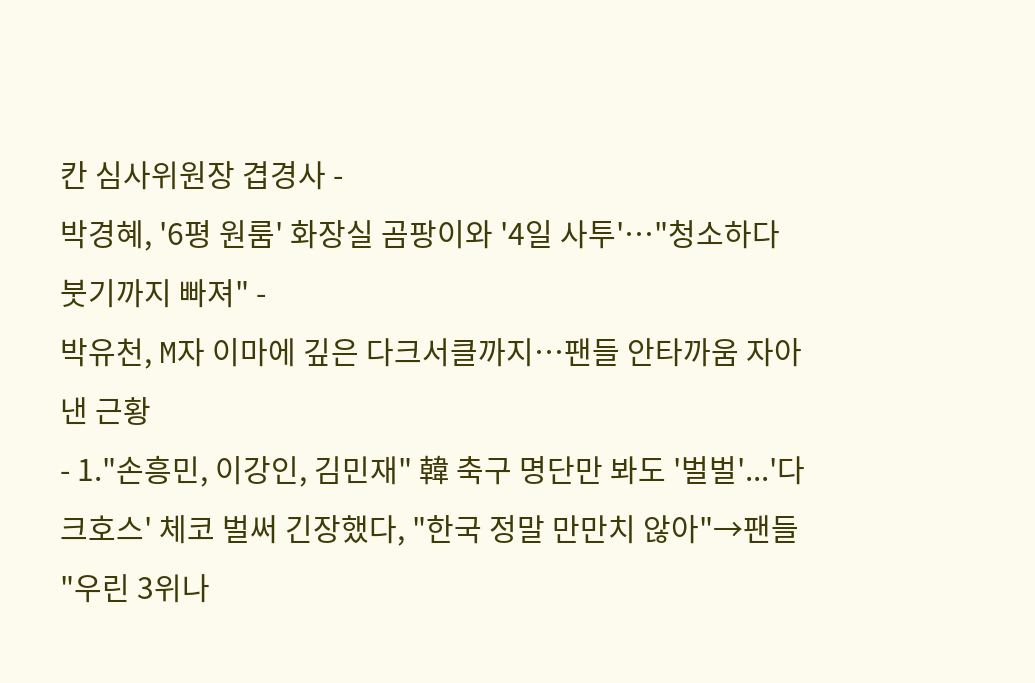칸 심사위원장 겹경사 -
박경혜, '6평 원룸' 화장실 곰팡이와 '4일 사투'…"청소하다 붓기까지 빠져" -
박유천, M자 이마에 깊은 다크서클까지…팬들 안타까움 자아낸 근황
- 1."손흥민, 이강인, 김민재" 韓 축구 명단만 봐도 '벌벌'...'다크호스' 체코 벌써 긴장했다, "한국 정말 만만치 않아"→팬들 "우린 3위나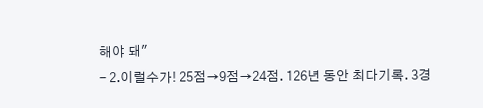해야 돼"
- 2.이럴수가! 25점→9점→24점. 126년 동안 최다기록. 3경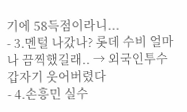기에 58득점이라니...
- 3.멘털 나갔나? 롯데 수비 얼마나 끔찍했길래.. → 외국인투수 갑자기 웃어버렸다
- 4.손흥민 실수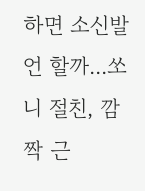하면 소신발언 할까...쏘니 절친, 깜짝 근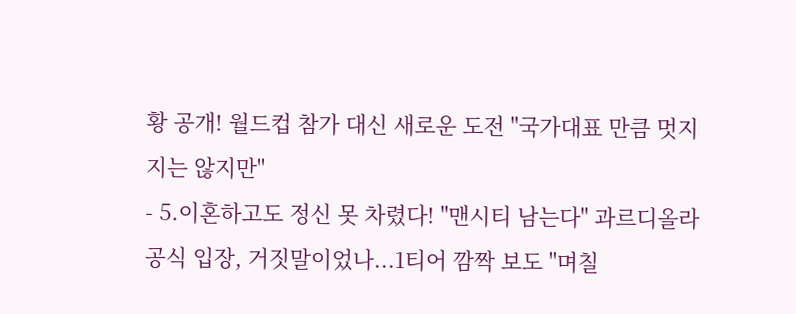황 공개! 월드컵 참가 대신 새로운 도전 "국가대표 만큼 멋지지는 않지만"
- 5.이혼하고도 정신 못 차렸다! "맨시티 남는다" 과르디올라 공식 입장, 거짓말이었나...1티어 깜짝 보도 "며칠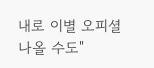내로 이별 오피셜 나올 수도"